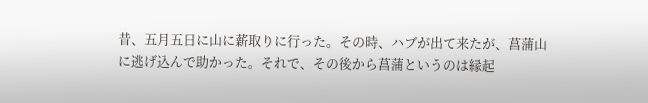昔、五月五日に山に薪取りに行った。その時、ハブが出て来たが、菖蒲山に逃げ込んで助かった。それで、その後から菖蒲というのは縁起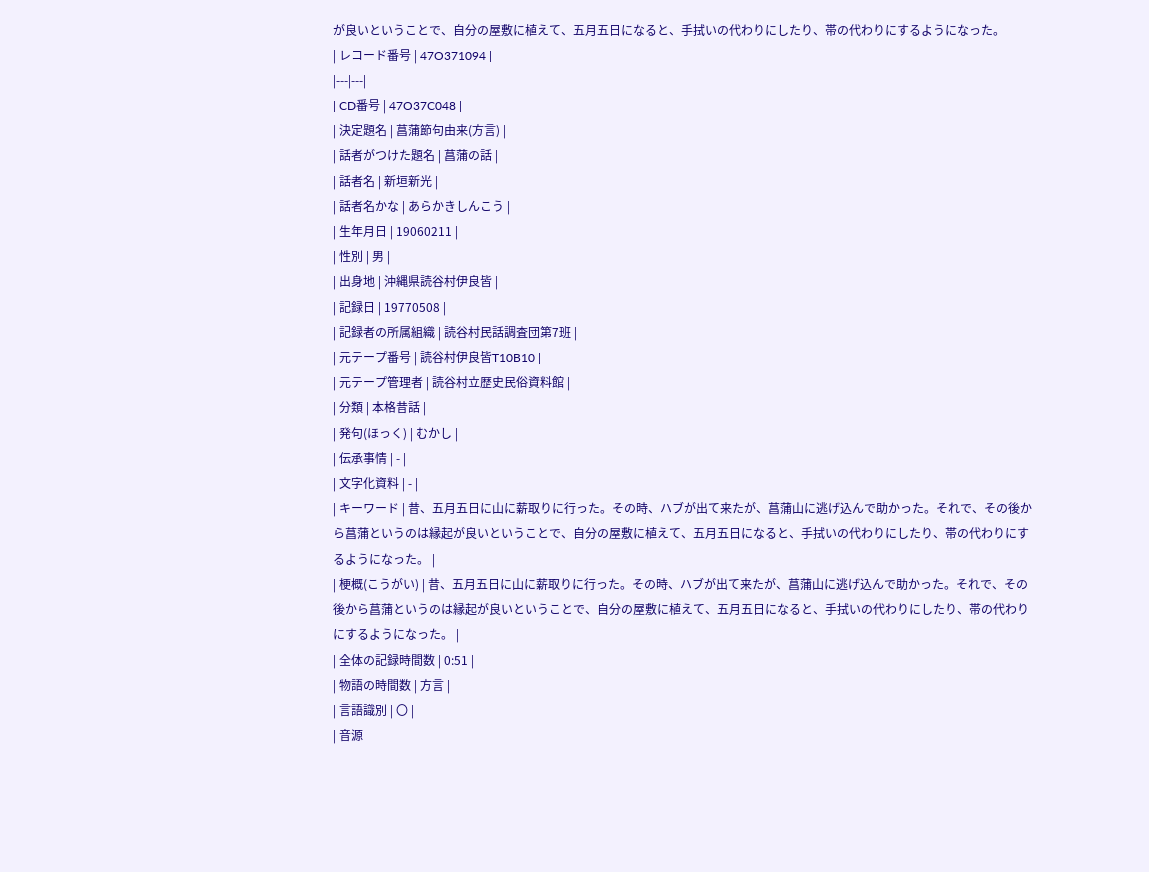が良いということで、自分の屋敷に植えて、五月五日になると、手拭いの代わりにしたり、帯の代わりにするようになった。
| レコード番号 | 47O371094 |
|---|---|
| CD番号 | 47O37C048 |
| 決定題名 | 菖蒲節句由来(方言) |
| 話者がつけた題名 | 菖蒲の話 |
| 話者名 | 新垣新光 |
| 話者名かな | あらかきしんこう |
| 生年月日 | 19060211 |
| 性別 | 男 |
| 出身地 | 沖縄県読谷村伊良皆 |
| 記録日 | 19770508 |
| 記録者の所属組織 | 読谷村民話調査団第7班 |
| 元テープ番号 | 読谷村伊良皆T10B10 |
| 元テープ管理者 | 読谷村立歴史民俗資料館 |
| 分類 | 本格昔話 |
| 発句(ほっく) | むかし |
| 伝承事情 | - |
| 文字化資料 | - |
| キーワード | 昔、五月五日に山に薪取りに行った。その時、ハブが出て来たが、菖蒲山に逃げ込んで助かった。それで、その後から菖蒲というのは縁起が良いということで、自分の屋敷に植えて、五月五日になると、手拭いの代わりにしたり、帯の代わりにするようになった。 |
| 梗概(こうがい) | 昔、五月五日に山に薪取りに行った。その時、ハブが出て来たが、菖蒲山に逃げ込んで助かった。それで、その後から菖蒲というのは縁起が良いということで、自分の屋敷に植えて、五月五日になると、手拭いの代わりにしたり、帯の代わりにするようになった。 |
| 全体の記録時間数 | 0:51 |
| 物語の時間数 | 方言 |
| 言語識別 | 〇 |
| 音源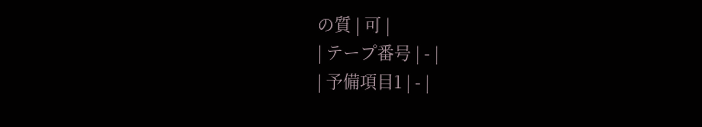の質 | 可 |
| テープ番号 | - |
| 予備項目1 | - |